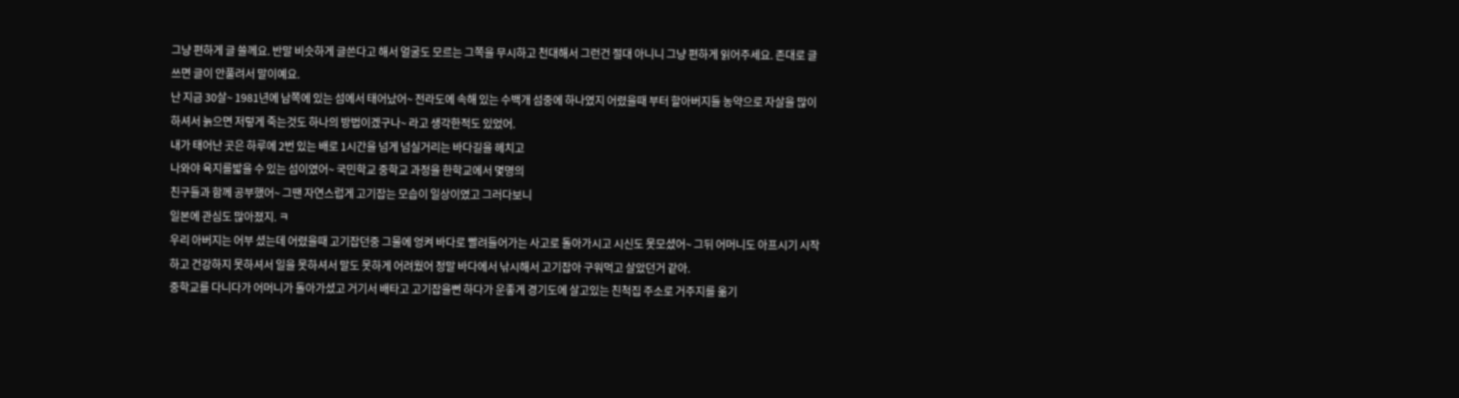그냥 편하게 글 쓸께요. 반말 비슷하게 글쓴다고 해서 얼굴도 모르는 그쪽을 무시하고 천대해서 그런건 절대 아니니 그냥 편하게 읽어주세요. 존대로 글쓰면 글이 안풀려서 말이예요.
난 지금 30살~ 1981년에 남쪽에 있는 섬에서 태어났어~ 전라도에 속해 있는 수백개 섬중에 하나였지 어렸을때 부터 할아버지들 농약으로 자살을 많이하셔서 늙으면 저렇게 죽는것도 하나의 방법이겠구나~ 라고 생각한적도 있었어.
내가 태어난 곳은 하루에 2번 있는 배로 1시간을 넘게 넘실거리는 바다길을 헤치고
나와야 육지를밟을 수 있는 섬이였어~ 국민학교 중학교 과정을 한학교에서 몇명의
친구들과 함께 공부했어~ 그땐 자연스럽게 고기잡는 모습이 일상이였고 그러다보니
일본에 관심도 많아졌지. ㅋ
우리 아버지는 어부 셨는데 어렸을때 고기잡던중 그물에 엉켜 바다로 빨려들어가는 사고로 돌아가시고 시신도 못모셨어~ 그뒤 어머니도 아프시기 시작하고 건강하지 못하셔서 일을 못하셔서 말도 못하게 어려웠어 정말 바다에서 낚시해서 고기잡아 구워먹고 살았던거 같아.
중학교를 다니다가 어머니가 돌아가셨고 거기서 배타고 고기잡을뻔 하다가 운좋게 경기도에 살고있는 친척집 주소로 거주지를 옮기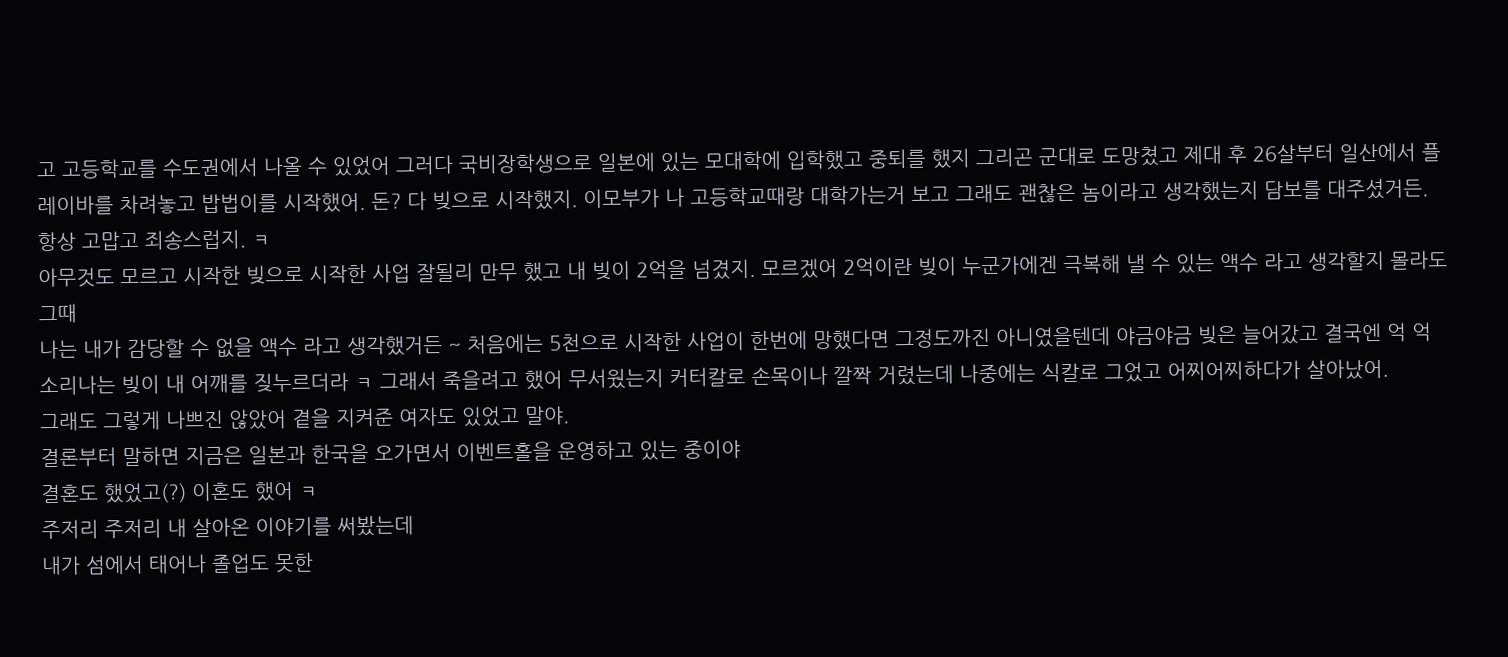고 고등학교를 수도권에서 나올 수 있었어 그러다 국비장학생으로 일본에 있는 모대학에 입학했고 중퇴를 했지 그리곤 군대로 도망쳤고 제대 후 26살부터 일산에서 플레이바를 차려놓고 밥법이를 시작했어. 돈? 다 빚으로 시작했지. 이모부가 나 고등학교때랑 대학가는거 보고 그래도 괜찮은 놈이라고 생각했는지 담보를 대주셨거든. 항상 고맙고 죄송스럽지. ㅋ
아무것도 모르고 시작한 빚으로 시작한 사업 잘될리 만무 했고 내 빚이 2억을 넘겼지. 모르겠어 2억이란 빚이 누군가에겐 극복해 낼 수 있는 액수 라고 생각할지 몰라도 그때
나는 내가 감당할 수 없을 액수 라고 생각했거든 ~ 처음에는 5천으로 시작한 사업이 한번에 망했다면 그정도까진 아니였을텐데 야금야금 빚은 늘어갔고 결국엔 억 억 소리나는 빚이 내 어깨를 짖누르더라 ㅋ 그래서 죽을려고 했어 무서웠는지 커터칼로 손목이나 깔짝 거렸는데 나중에는 식칼로 그었고 어찌어찌하다가 살아났어.
그래도 그렇게 나쁘진 않았어 곁을 지켜준 여자도 있었고 말야.
결론부터 말하면 지금은 일본과 한국을 오가면서 이벤트홀을 운영하고 있는 중이야
결혼도 했었고(?) 이혼도 했어 ㅋ
주저리 주저리 내 살아온 이야기를 써봤는데
내가 섬에서 태어나 졸업도 못한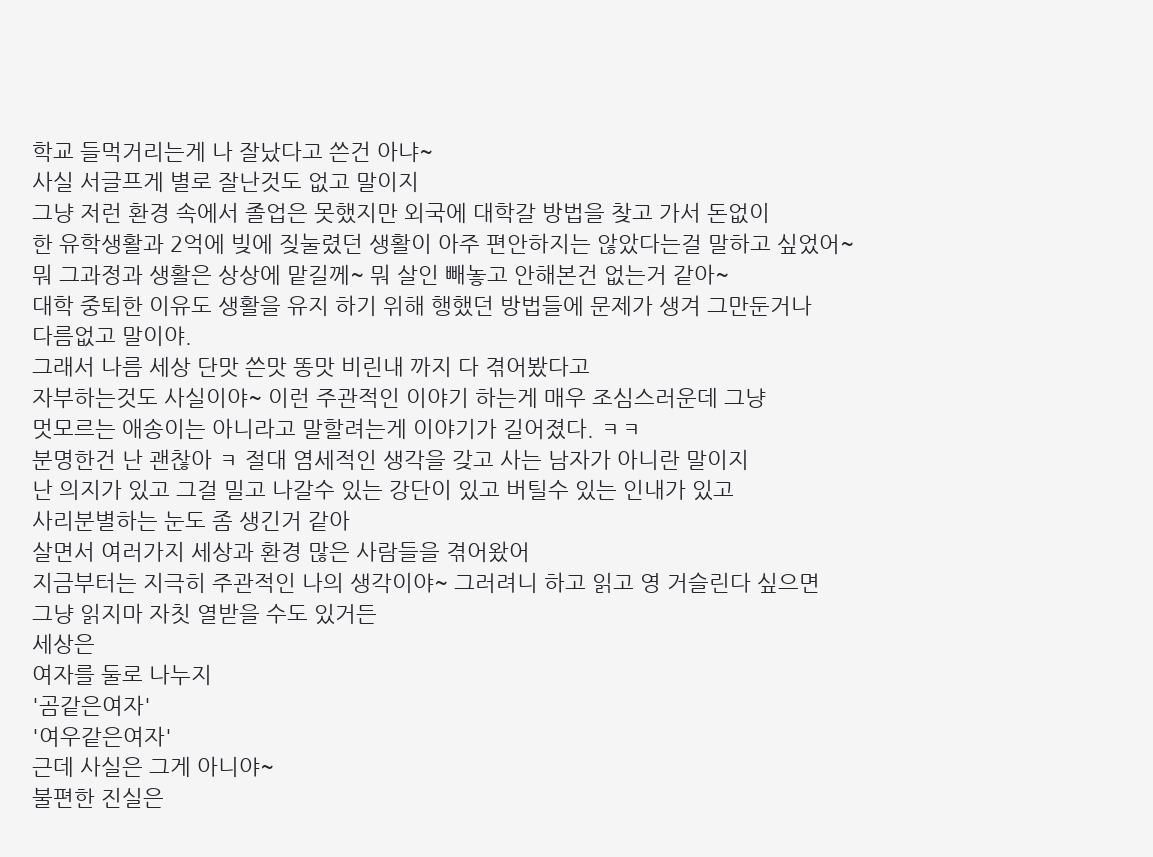학교 들먹거리는게 나 잘났다고 쓴건 아냐~
사실 서글프게 별로 잘난것도 없고 말이지
그냥 저런 환경 속에서 졸업은 못했지만 외국에 대학갈 방법을 찾고 가서 돈없이
한 유학생활과 2억에 빚에 짖눌렸던 생활이 아주 편안하지는 않았다는걸 말하고 싶었어~
뭐 그과정과 생활은 상상에 맡길께~ 뭐 살인 빼놓고 안해본건 없는거 같아~
대학 중퇴한 이유도 생활을 유지 하기 위해 행했던 방법들에 문제가 생겨 그만둔거나
다름없고 말이야.
그래서 나름 세상 단맛 쓴맛 똥맛 비린내 까지 다 겪어봤다고
자부하는것도 사실이야~ 이런 주관적인 이야기 하는게 매우 조심스러운데 그냥
멋모르는 애송이는 아니라고 말할려는게 이야기가 길어졌다. ㅋㅋ
분명한건 난 괜찮아 ㅋ 절대 염세적인 생각을 갖고 사는 남자가 아니란 말이지
난 의지가 있고 그걸 밀고 나갈수 있는 강단이 있고 버틸수 있는 인내가 있고
사리분별하는 눈도 좀 생긴거 같아
살면서 여러가지 세상과 환경 많은 사람들을 겪어왔어
지금부터는 지극히 주관적인 나의 생각이야~ 그러려니 하고 읽고 영 거슬린다 싶으면
그냥 읽지마 자칫 열받을 수도 있거든
세상은
여자를 둘로 나누지
'곰같은여자'
'여우같은여자'
근데 사실은 그게 아니야~
불편한 진실은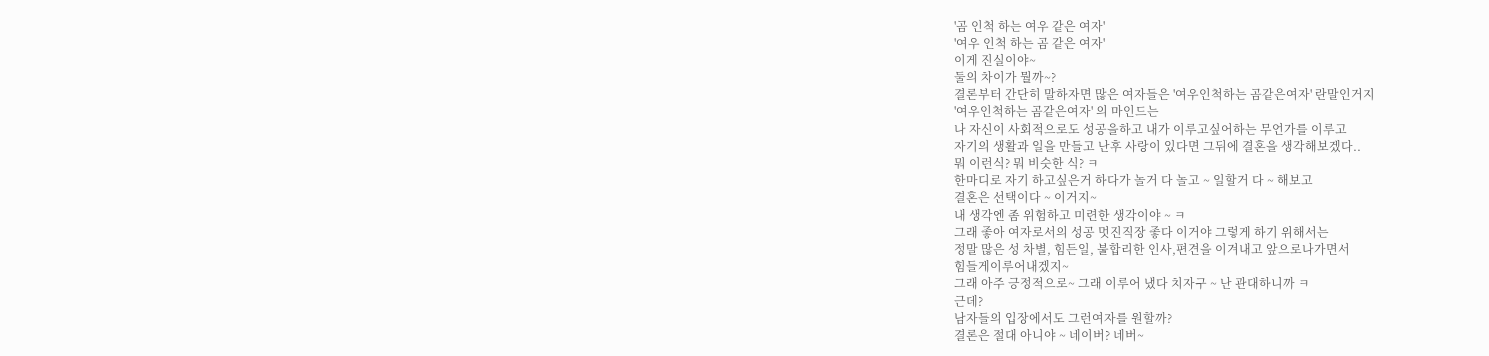'곰 인척 하는 여우 같은 여자'
'여우 인척 하는 곰 같은 여자'
이게 진실이야~
둘의 차이가 뭘까~?
결론부터 간단히 말하자면 많은 여자들은 '여우인척하는 곰같은여자' 란말인거지
'여우인척하는 곰같은여자' 의 마인드는
나 자신이 사회적으로도 성공을하고 내가 이루고싶어하는 무언가를 이루고
자기의 생활과 일을 만들고 난후 사랑이 있다면 그뒤에 결혼을 생각해보겠다..
뭐 이런식? 뭐 비슷한 식? ㅋ
한마디로 자기 하고싶은거 하다가 놀거 다 놀고 ~ 일할거 다 ~ 해보고
결혼은 선택이다 ~ 이거지~
내 생각엔 좀 위험하고 미련한 생각이야 ~ ㅋ
그래 좋아 여자로서의 성공 멋진직장 좋다 이거야 그렇게 하기 위해서는
정말 많은 성 차별, 힘든일, 불합리한 인사,편견을 이겨내고 앞으로나가면서
힘들게이루어내겠지~
그래 아주 긍정적으로~ 그래 이루어 냈다 치자구 ~ 난 관대하니까 ㅋ
근데?
남자들의 입장에서도 그런여자를 원할까?
결론은 절대 아니야 ~ 네이버? 네버~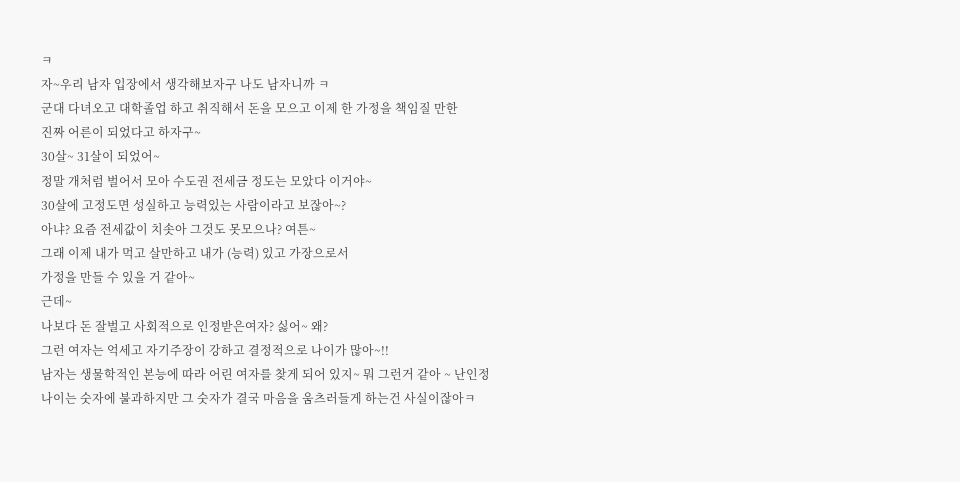ㅋ
자~우리 남자 입장에서 생각해보자구 나도 남자니까 ㅋ
군대 다녀오고 대학졸업 하고 취직해서 돈을 모으고 이제 한 가정을 책임질 만한
진짜 어른이 되었다고 하자구~
30살~ 31살이 되었어~
정말 개처럼 벌어서 모아 수도권 전세금 정도는 모았다 이거야~
30살에 고정도면 성실하고 능력있는 사람이라고 보잖아~?
아냐? 요즘 전세값이 치솟아 그것도 못모으나? 여튼~
그래 이제 내가 먹고 살만하고 내가 (능력) 있고 가장으로서
가정을 만들 수 있을 거 같아~
근데~
나보다 돈 잘벌고 사회적으로 인정받은여자? 싫어~ 왜?
그런 여자는 억세고 자기주장이 강하고 결정적으로 나이가 많아~!!
남자는 생물학적인 본능에 따라 어린 여자를 찾게 되어 있지~ 뭐 그런거 같아 ~ 난인정
나이는 숫자에 불과하지만 그 숫자가 결국 마음을 움츠러들게 하는건 사실이잖아ㅋ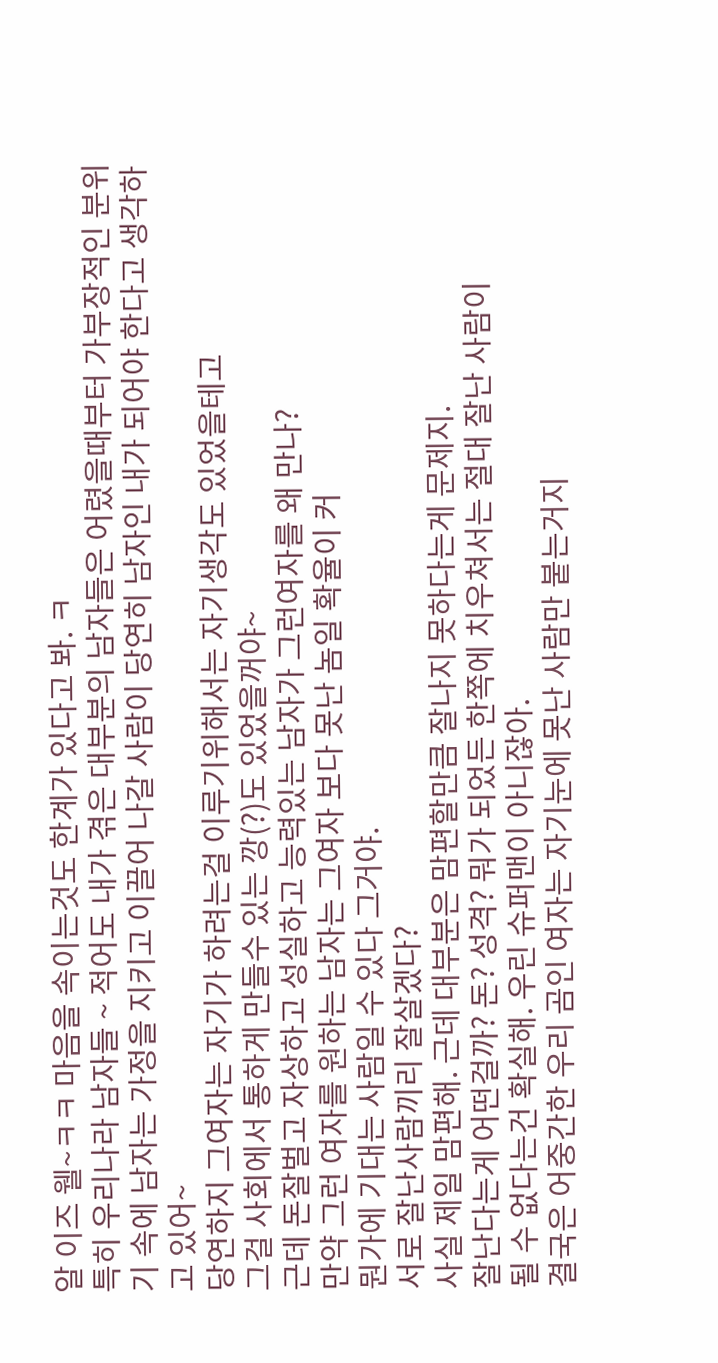알 이즈 웰~ㅋㅋ 마음을 속이는것도 한계가 있다고 봐. ㅋ
특히 우리나라 남자들 ~ 적어도 내가 겪은 대부분의 남자들은 어렸을때부터 가부장적인 분위기 속에 남자는 가정을 지키고 이끌어 나갈 사람이 당연히 남자인 내가 되어야 한다고 생각하고 있어~
당연하지 그여자는 자기가 하려는걸 이루기위해서는 자기생각도 있었을테고
그걸 사회에서 통하게 만들수 있는 깡(?)도 있었을꺼야~
근데 돈잘벌고 자상하고 성실하고 능력있는 남자가 그런여자를 왜 만나?
만약 그런 여자를 원하는 남자는 그여자 보다 못난 놈일 확율이 커
뭔가에 기대는 사람일 수 있다 그거야.
서로 잘난사람끼리 잘살겠다?
사실 제일 맘편해. 근데 대부분은 맘편할만큼 잘나지 못하다는게 문제지.
잘난다는게 어떤걸까? 돈? 성격? 뭐가 되었든 한쪽에 치우쳐서는 절대 잘난 사람이
될 수 없다는건 확실해. 우린 슈퍼맨이 아니잖아.
결국은 어중간한 우리 곰인 여자는 자기눈에 못난 사람만 붙는거지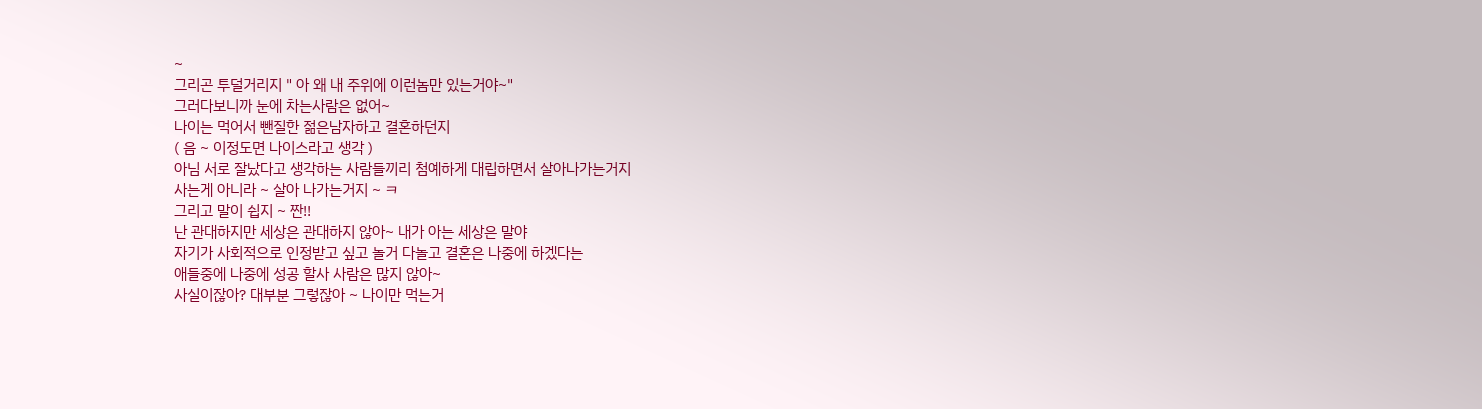~
그리곤 투덜거리지 " 아 왜 내 주위에 이런놈만 있는거야~"
그러다보니까 눈에 차는사람은 없어~
나이는 먹어서 뺀질한 젊은남자하고 결혼하던지
( 음 ~ 이정도면 나이스라고 생각 )
아님 서로 잘났다고 생각하는 사람들끼리 첨예하게 대립하면서 살아나가는거지
사는게 아니라 ~ 살아 나가는거지 ~ ㅋ
그리고 말이 쉽지 ~ 짠!!
난 관대하지만 세상은 관대하지 않아~ 내가 아는 세상은 말야
자기가 사회적으로 인정받고 싶고 놀거 다놀고 결혼은 나중에 하겠다는
애들중에 나중에 성공 할사 사람은 많지 않아~
사실이잖아? 대부분 그렇잖아 ~ 나이만 먹는거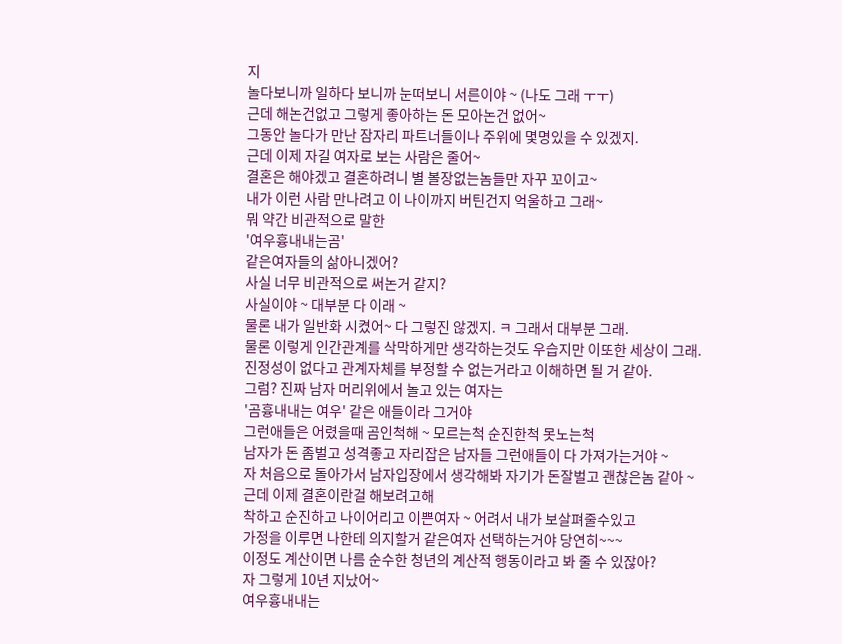지
놀다보니까 일하다 보니까 눈떠보니 서른이야 ~ (나도 그래 ㅜㅜ)
근데 해논건없고 그렇게 좋아하는 돈 모아논건 없어~
그동안 놀다가 만난 잠자리 파트너들이나 주위에 몇명있을 수 있겠지.
근데 이제 자길 여자로 보는 사람은 줄어~
결혼은 해야겠고 결혼하려니 별 볼장없는놈들만 자꾸 꼬이고~
내가 이런 사람 만나려고 이 나이까지 버틴건지 억울하고 그래~
뭐 약간 비관적으로 말한
'여우흉내내는곰'
같은여자들의 삶아니겠어?
사실 너무 비관적으로 써논거 같지?
사실이야 ~ 대부분 다 이래 ~
물론 내가 일반화 시켰어~ 다 그렇진 않겠지. ㅋ 그래서 대부분 그래.
물론 이렇게 인간관계를 삭막하게만 생각하는것도 우습지만 이또한 세상이 그래.
진정성이 없다고 관계자체를 부정할 수 없는거라고 이해하면 될 거 같아.
그럼? 진짜 남자 머리위에서 놀고 있는 여자는
'곰흉내내는 여우' 같은 애들이라 그거야
그런애들은 어렸을때 곰인척해 ~ 모르는척 순진한척 못노는척
남자가 돈 좀벌고 성격좋고 자리잡은 남자들 그런애들이 다 가져가는거야 ~
자 처음으로 돌아가서 남자입장에서 생각해봐 자기가 돈잘벌고 괜찮은놈 같아 ~
근데 이제 결혼이란걸 해보려고해
착하고 순진하고 나이어리고 이쁜여자 ~ 어려서 내가 보살펴줄수있고
가정을 이루면 나한테 의지할거 같은여자 선택하는거야 당연히~~~
이정도 계산이면 나름 순수한 청년의 계산적 행동이라고 봐 줄 수 있잖아?
자 그렇게 10년 지났어~
여우흉내내는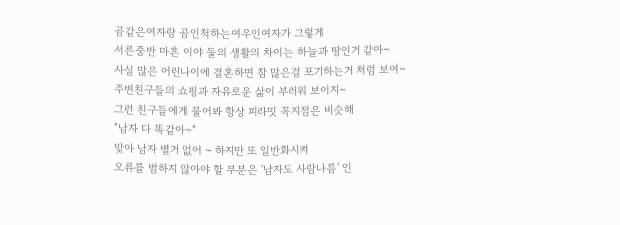곰같은여자랑 곰인척하는여우인여자가 그렇게
서른중반 마흔 이야 둘의 생활의 차이는 하늘과 땅인거 같아~
사실 많은 어린나이에 결혼하면 참 많은걸 포기하는거 처럼 보여~
주변친구들의 쇼핑과 자유로운 삶이 부러워 보이지~
그런 친구들에게 물어봐 항상 피라밋 꼭지점은 비슷해
"남자 다 똑같아~"
맞아 남자 별거 없어 ~ 하지만 또 일반화시켜
오류를 범하지 않아야 할 부분은 '남자도 사람나름' 인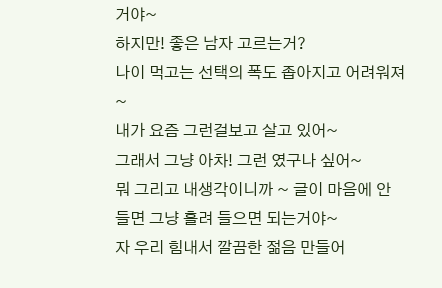거야~
하지만! 좋은 남자 고르는거?
나이 먹고는 선택의 폭도 좁아지고 어려워져~
내가 요즘 그런걸보고 살고 있어~
그래서 그냥 아차! 그런 였구나 싶어~
뭐 그리고 내생각이니까 ~ 글이 마음에 안들면 그냥 흘려 들으면 되는거야~
자 우리 힘내서 깔끔한 젊음 만들어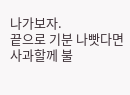나가보자.
끝으로 기분 나빳다면 사과할께 불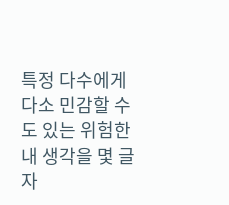특정 다수에게 다소 민감할 수도 있는 위험한
내 생각을 몇 글자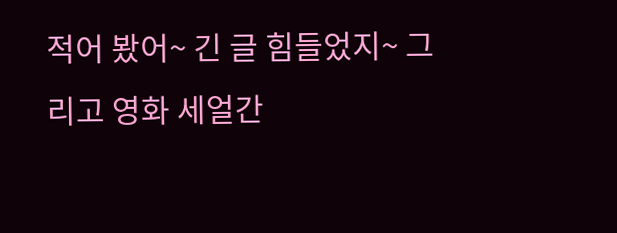적어 봤어~ 긴 글 힘들었지~ 그리고 영화 세얼간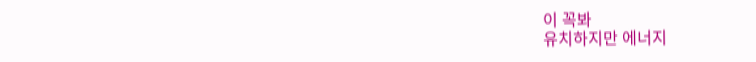이 꼭봐
유치하지만 에너지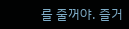를 줄꺼야. 즐거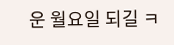운 월요일 되길 ㅋ